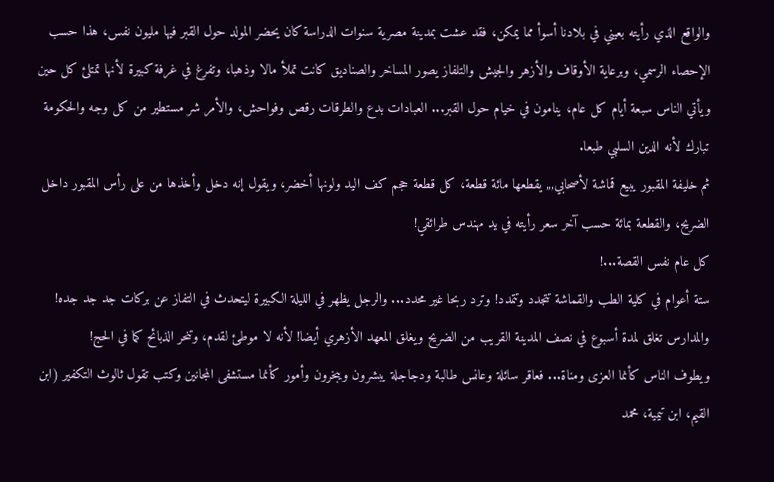والواقع الذي رأيته بعيني في بلادنا أسوأ مما يمكن، فقد عشت بمدينة مصرية سنوات الدراسة كان يحضر المولد حول القبر فيها مليون نفس، هذا حسب الإحصاء الرسمي، وبرعاية الأوقاف والأزهر والجيش والتلفاز يصور المساخر والصناديق كانت تملأ مالا وذهبا، وتفرغ في غرفة كبيرة لأنها تمتلئ كل حين ويأتي الناس سبعة أيام كل عام، ينامون في خيام حول القبر... العبادات بدع والطرقات رقص وفواحش، والأمر شر مستطير من كل وجه والحكومة تبارك لأنه الدين السلبي طبعا.
ثم خليفة المقبور يبيع قماشة لأصحابي,,, يقطعها مائة قطعة، كل قطعة حجم كف اليد ولونها أخضر، ويقول إنه دخل وأخذها من على رأس المقبور داخل الضريح، والقطعة بمائة حسب آخر سعر رأيته في يد مهندس طرائقي!
كل عام نفس القصة...!
ستة أعوام في كلية الطب والقماشة تتجدد وتتمدد! وترد ربحا غير محدد... والرجل يظهر في الليلة الكبيرة ليتحدث في التفاز عن بركات جد جد جده! والمدارس تغلق لمدة أسبوع في نصف المدينة القريب من الضريح ويغلق المعهد الأزهري أيضا! لأنه لا موطئ لقدم، وتنحر الذبائح كما في الحج!
ويطوف الناس كأنما العزى ومناة... فعاقر سائلة وعانس طالبة ودجاجلة يبشرون ويبخرون وأمور كأنما مستشفى المجانين وكتب تقول ثالوث التكفير (ابن القيم، ابن تيمية، محمد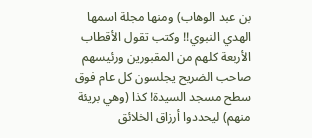بن عبد الوهاب) ومنها مجلة اسمها الهدي النبوي!! وكتب تقول الأقطاب الأربعة كلهم من المقبورين ورئيسهم صاحب الضريح يجلسون كل عام فوق سطح مسجد السيدة! كذا (وهي بريئة منهم) ليحددوا أرزاق الخلائق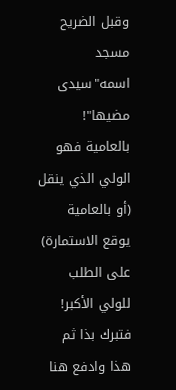وقبل الضريح مسجد اسمه"سيدى مضيها"! بالعامية فهو الولي الذي ينقل (أو بالعامية يوقع الاستمارة) على الطلب للولي الأكبر!
فتبرك بذا ثم هذا وادفع هنا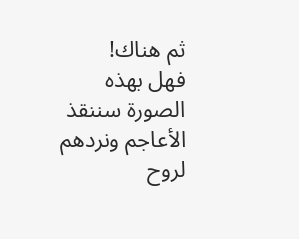ثم هناك!
فهل بهذه الصورة سننقذ الأعاجم ونردهم لروح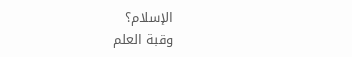الإسلام؟
وقبة العلم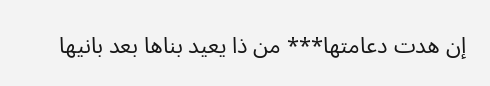إن هدت دعامتها*** من ذا يعيد بناها بعد بانيها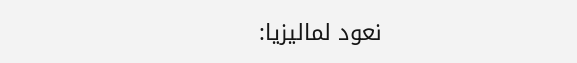نعود لماليزيا: